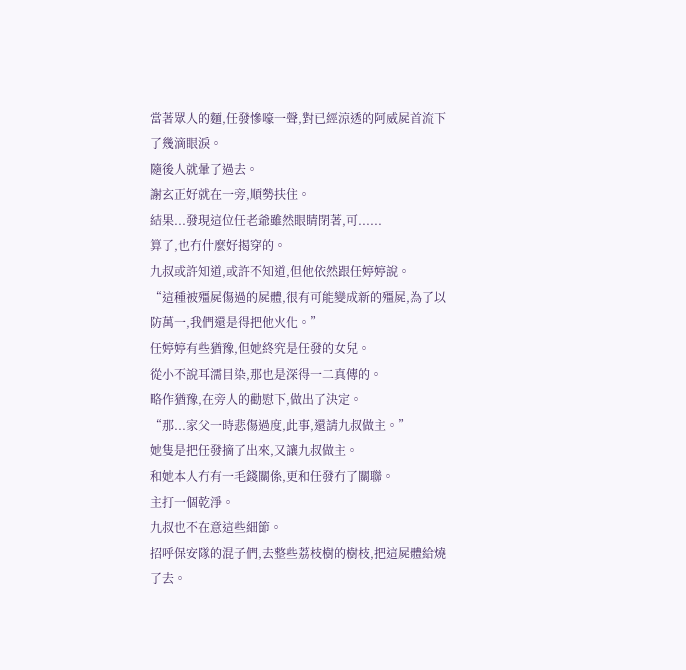當著眾人的麵,任發慘嚎一聲,對已經涼透的阿威屍首流下了幾滴眼淚。
隨後人就暈了過去。
謝玄正好就在一旁,順勢扶住。
結果...發現這位任老爺雖然眼睛閉著,可......
算了,也冇什麼好揭穿的。
九叔或許知道,或許不知道,但他依然跟任婷婷說。
“這種被殭屍傷過的屍體,很有可能變成新的殭屍,為了以防萬一,我們還是得把他火化。”
任婷婷有些猶豫,但她終究是任發的女兒。
從小不說耳濡目染,那也是深得一二真傳的。
略作猶豫,在旁人的勸慰下,做出了決定。
“那...家父一時悲傷過度,此事,還請九叔做主。”
她隻是把任發摘了出來,又讓九叔做主。
和她本人冇有一毛錢關係,更和任發冇了關聯。
主打一個乾淨。
九叔也不在意這些細節。
招呼保安隊的混子們,去整些荔枝樹的樹枝,把這屍體給燒了去。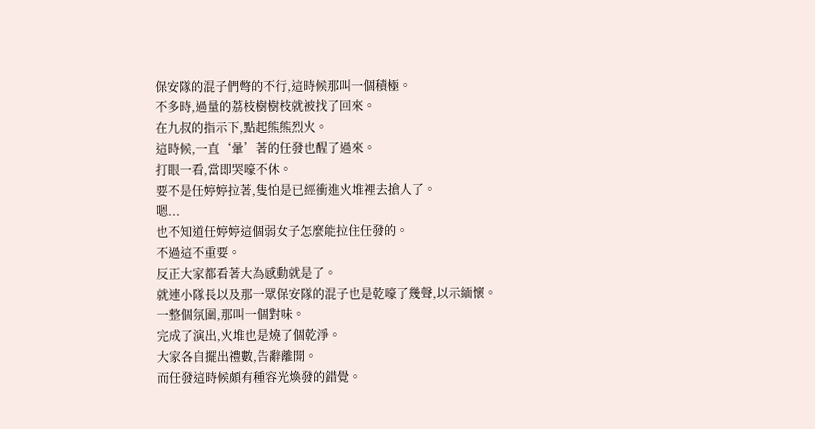保安隊的混子們彆的不行,這時候那叫一個積極。
不多時,過量的荔枝樹樹枝就被找了回來。
在九叔的指示下,點起熊熊烈火。
這時候,一直‘暈’著的任發也醒了過來。
打眼一看,當即哭嚎不休。
要不是任婷婷拉著,隻怕是已經衝進火堆裡去搶人了。
嗯...
也不知道任婷婷這個弱女子怎麼能拉住任發的。
不過這不重要。
反正大家都看著大為感動就是了。
就連小隊長以及那一眾保安隊的混子也是乾嚎了幾聲,以示緬懷。
一整個氛圍,那叫一個對味。
完成了演出,火堆也是燒了個乾淨。
大家各自擺出禮數,告辭離開。
而任發這時候頗有種容光煥發的錯覺。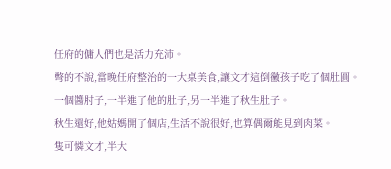任府的傭人們也是活力充沛。
彆的不說,當晚任府整治的一大桌美食,讓文才這倒黴孩子吃了個肚圓。
一個醬肘子,一半進了他的肚子,另一半進了秋生肚子。
秋生還好,他姑媽開了個店,生活不說很好,也算偶爾能見到肉菜。
隻可憐文才,半大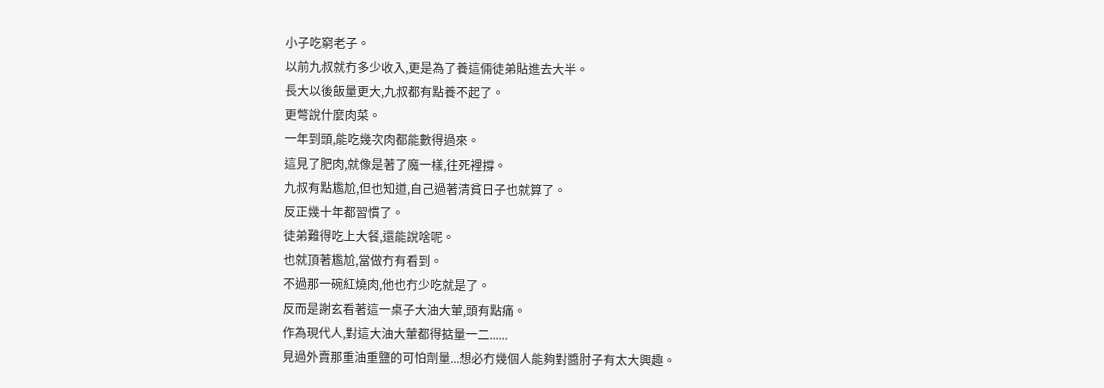小子吃窮老子。
以前九叔就冇多少收入,更是為了養這倆徒弟貼進去大半。
長大以後飯量更大,九叔都有點養不起了。
更彆說什麼肉菜。
一年到頭,能吃幾次肉都能數得過來。
這見了肥肉,就像是著了魔一樣,往死裡撐。
九叔有點尷尬,但也知道,自己過著清貧日子也就算了。
反正幾十年都習慣了。
徒弟難得吃上大餐,還能說啥呢。
也就頂著尷尬,當做冇有看到。
不過那一碗紅燒肉,他也冇少吃就是了。
反而是謝玄看著這一桌子大油大葷,頭有點痛。
作為現代人,對這大油大葷都得掂量一二......
見過外賣那重油重鹽的可怕劑量...想必冇幾個人能夠對醬肘子有太大興趣。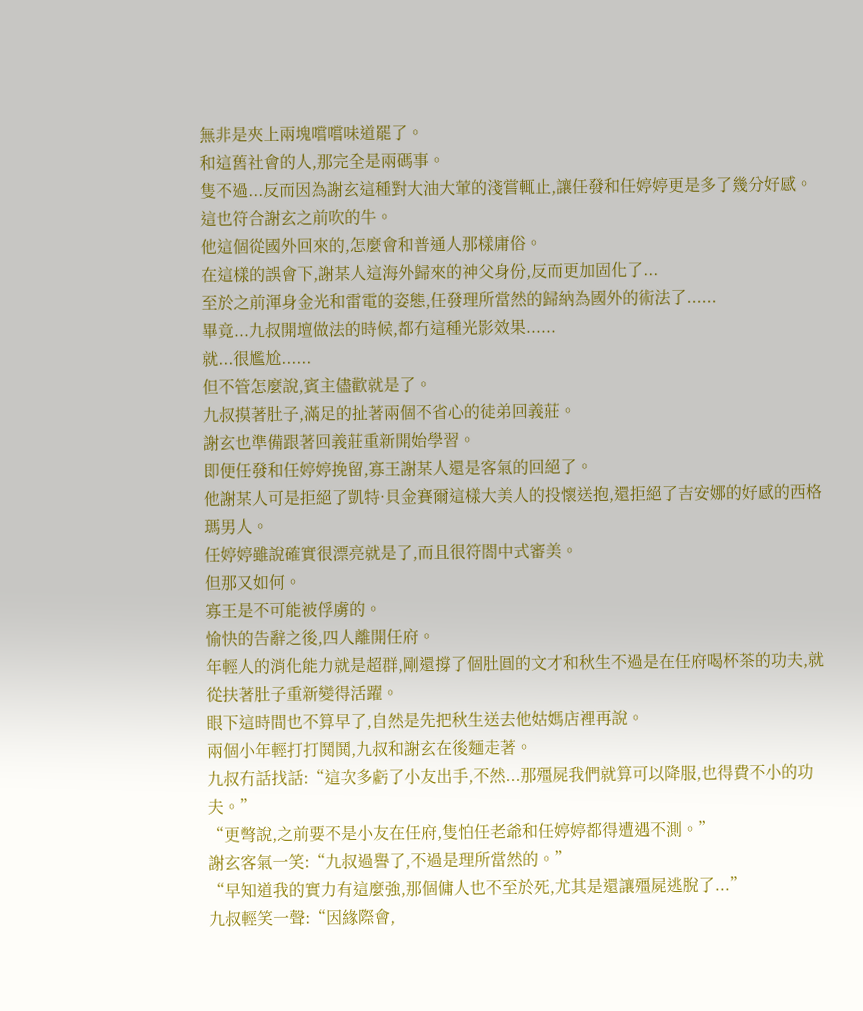無非是夾上兩塊嚐嚐味道罷了。
和這舊社會的人,那完全是兩碼事。
隻不過...反而因為謝玄這種對大油大葷的淺嘗輒止,讓任發和任婷婷更是多了幾分好感。
這也符合謝玄之前吹的牛。
他這個從國外回來的,怎麼會和普通人那樣庸俗。
在這樣的誤會下,謝某人這海外歸來的神父身份,反而更加固化了...
至於之前渾身金光和雷電的姿態,任發理所當然的歸納為國外的術法了......
畢竟...九叔開壇做法的時候,都冇這種光影效果......
就...很尷尬......
但不管怎麼說,賓主儘歡就是了。
九叔摸著肚子,滿足的扯著兩個不省心的徒弟回義莊。
謝玄也準備跟著回義莊重新開始學習。
即便任發和任婷婷挽留,寡王謝某人還是客氣的回絕了。
他謝某人可是拒絕了凱特·貝金賽爾這樣大美人的投懷送抱,還拒絕了吉安娜的好感的西格瑪男人。
任婷婷雖說確實很漂亮就是了,而且很符閤中式審美。
但那又如何。
寡王是不可能被俘虜的。
愉快的告辭之後,四人離開任府。
年輕人的消化能力就是超群,剛還撐了個肚圓的文才和秋生不過是在任府喝杯茶的功夫,就從扶著肚子重新變得活躍。
眼下這時間也不算早了,自然是先把秋生送去他姑媽店裡再說。
兩個小年輕打打鬨鬨,九叔和謝玄在後麵走著。
九叔冇話找話:“這次多虧了小友出手,不然...那殭屍我們就算可以降服,也得費不小的功夫。”
“更彆說,之前要不是小友在任府,隻怕任老爺和任婷婷都得遭遇不測。”
謝玄客氣一笑:“九叔過譽了,不過是理所當然的。”
“早知道我的實力有這麼強,那個傭人也不至於死,尤其是還讓殭屍逃脫了...”
九叔輕笑一聲:“因緣際會,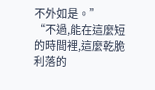不外如是。”
“不過,能在這麼短的時間裡,這麼乾脆利落的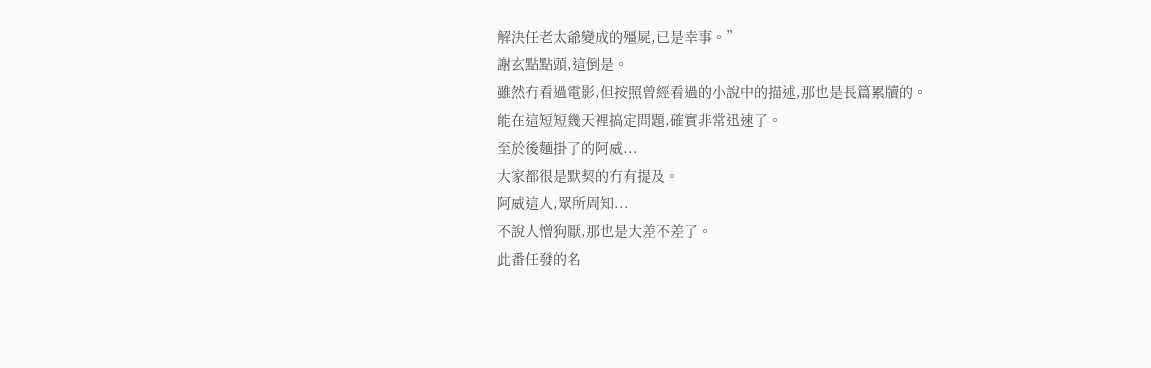解決任老太爺變成的殭屍,已是幸事。”
謝玄點點頭,這倒是。
雖然冇看過電影,但按照曾經看過的小說中的描述,那也是長篇累牘的。
能在這短短幾天裡搞定問題,確實非常迅速了。
至於後麵掛了的阿威...
大家都很是默契的冇有提及。
阿威這人,眾所周知...
不說人憎狗厭,那也是大差不差了。
此番任發的名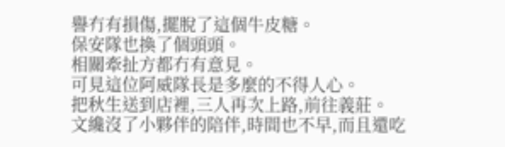譽冇有損傷,擺脫了這個牛皮糖。
保安隊也換了個頭頭。
相關牽扯方都冇有意見。
可見這位阿威隊長是多麼的不得人心。
把秋生送到店裡,三人再次上路,前往義莊。
文纔沒了小夥伴的陪伴,時間也不早,而且還吃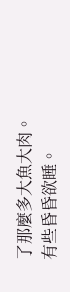了那麼多大魚大肉。
有些昏昏欲睡。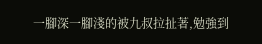一腳深一腳淺的被九叔拉扯著,勉強到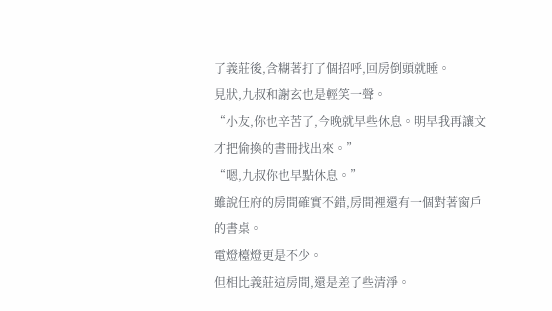了義莊後,含糊著打了個招呼,回房倒頭就睡。
見狀,九叔和謝玄也是輕笑一聲。
“小友,你也辛苦了,今晚就早些休息。明早我再讓文才把偷換的書冊找出來。”
“嗯,九叔你也早點休息。”
雖說任府的房間確實不錯,房間裡還有一個對著窗戶的書桌。
電燈檯燈更是不少。
但相比義莊這房間,還是差了些清淨。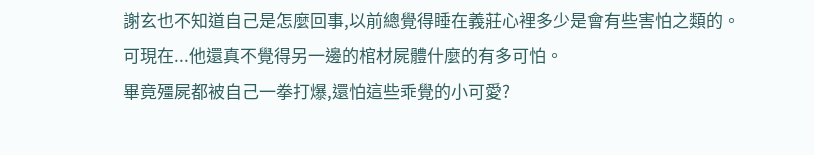謝玄也不知道自己是怎麼回事,以前總覺得睡在義莊心裡多少是會有些害怕之類的。
可現在...他還真不覺得另一邊的棺材屍體什麼的有多可怕。
畢竟殭屍都被自己一拳打爆,還怕這些乖覺的小可愛?